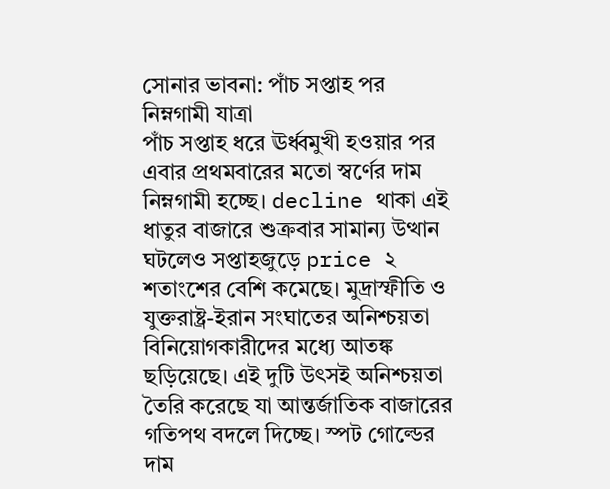সোনার ভাবনা: পাঁচ সপ্তাহ পর নিম্নগামী যাত্রা
পাঁচ সপ্তাহ ধরে ঊর্ধ্বমুখী হওয়ার পর এবার প্রথমবারের মতো স্বর্ণের দাম নিম্নগামী হচ্ছে। decline থাকা এই ধাতুর বাজারে শুক্রবার সামান্য উত্থান ঘটলেও সপ্তাহজুড়ে price ২ শতাংশের বেশি কমেছে। মুদ্রাস্ফীতি ও যুক্তরাষ্ট্র-ইরান সংঘাতের অনিশ্চয়তা বিনিয়োগকারীদের মধ্যে আতঙ্ক ছড়িয়েছে। এই দুটি উৎসই অনিশ্চয়তা তৈরি করেছে যা আন্তর্জাতিক বাজারের গতিপথ বদলে দিচ্ছে। স্পট গোল্ডের দাম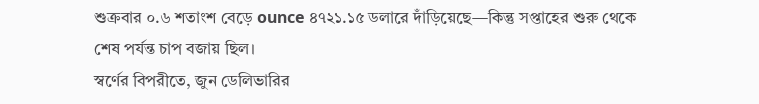শুক্রবার ০.৬ শতাংশ বেড়ে ounce ৪৭২১.১৫ ডলারে দাঁড়িয়েছে—কিন্তু সপ্তাহের শুরু থেকে শেষ পর্যন্ত চাপ বজায় ছিল।
স্বর্ণের বিপরীতে, জুন ডেলিভারির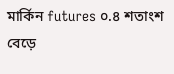মার্কিন futures ০.৪ শতাংশ বেড়ে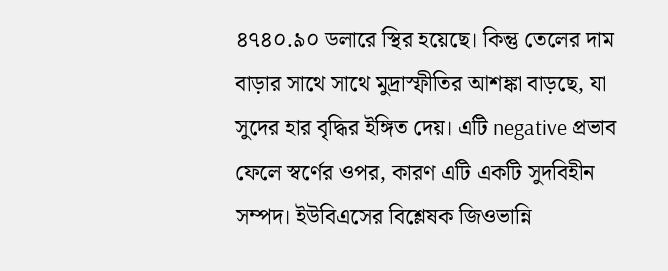৪৭৪০.৯০ ডলারে স্থির হয়েছে। কিন্তু তেলের দাম বাড়ার সাথে সাথে মুদ্রাস্ফীতির আশঙ্কা বাড়ছে, যা সুদের হার বৃদ্ধির ইঙ্গিত দেয়। এটি negative প্রভাব ফেলে স্বর্ণের ওপর, কারণ এটি একটি সুদবিহীন সম্পদ। ইউবিএসের বিশ্লেষক জিওভান্নি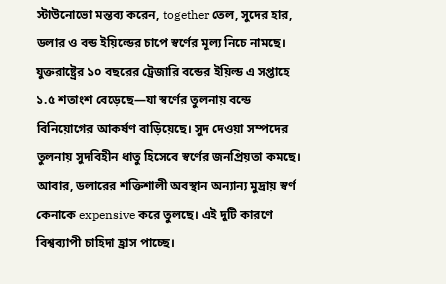স্টাউনোভো মন্তব্য করেন, together তেল, সুদের হার, ডলার ও বন্ড ইয়িল্ডের চাপে স্বর্ণের মূল্য নিচে নামছে।
যুক্তরাষ্ট্রের ১০ বছরের ট্রেজারি বন্ডের ইয়িল্ড এ সপ্তাহে ১.৫ শতাংশ বেড়েছে—যা স্বর্ণের তুলনায় বন্ডে বিনিয়োগের আকর্ষণ বাড়িয়েছে। সুদ দেওয়া সম্পদের তুলনায় সুদবিহীন ধাতু হিসেবে স্বর্ণের জনপ্রিয়তা কমছে। আবার, ডলারের শক্তিশালী অবস্থান অন্যান্য মুদ্রায় স্বর্ণ কেনাকে expensive করে তুলছে। এই দুটি কারণে বিশ্বব্যাপী চাহিদা হ্রাস পাচ্ছে।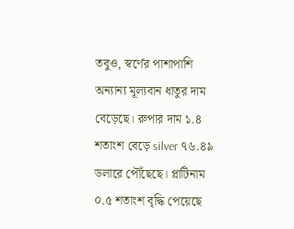তবুও, স্বর্ণের পাশাপাশি অন্যান্য মূল্যবান ধাতুর দাম বেড়েছে। রুপার দাম ১.৪ শতাংশ বেড়ে silver ৭৬.৪৯ ডলারে পৌঁছেছে। প্লাটিনাম ০.৫ শতাংশ বৃদ্ধি পেয়েছে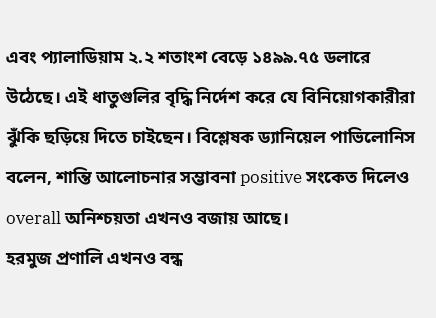এবং প্যালাডিয়াম ২.২ শতাংশ বেড়ে ১৪৯৯.৭৫ ডলারে উঠেছে। এই ধাতুগুলির বৃদ্ধি নির্দেশ করে যে বিনিয়োগকারীরা ঝুঁকি ছড়িয়ে দিতে চাইছেন। বিশ্লেষক ড্যানিয়েল পাভিলোনিস বলেন, শান্তি আলোচনার সম্ভাবনা positive সংকেত দিলেও overall অনিশ্চয়তা এখনও বজায় আছে।
হরমুজ প্রণালি এখনও বন্ধ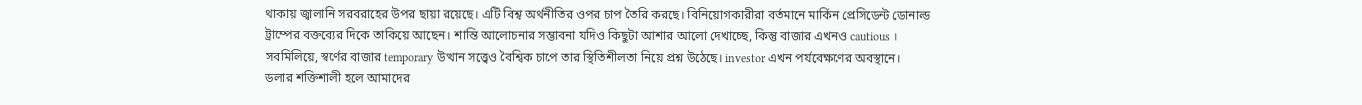থাকায় জ্বালানি সরবরাহের উপর ছায়া রয়েছে। এটি বিশ্ব অর্থনীতির ওপর চাপ তৈরি করছে। বিনিয়োগকারীরা বর্তমানে মার্কিন প্রেসিডেন্ট ডোনাল্ড ট্রাম্পের বক্তব্যের দিকে তাকিয়ে আছেন। শান্তি আলোচনার সম্ভাবনা যদিও কিছুটা আশার আলো দেখাচ্ছে, কিন্তু বাজার এখনও cautious । সবমিলিয়ে, স্বর্ণের বাজার temporary উত্থান সত্ত্বেও বৈশ্বিক চাপে তার স্থিতিশীলতা নিয়ে প্রশ্ন উঠেছে। investor এখন পর্যবেক্ষণের অবস্থানে।
ডলার শক্তিশালী হলে আমাদের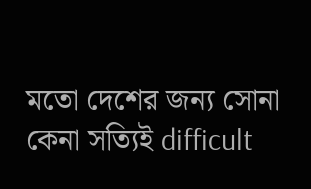মতো দেশের জন্য সোনা কেনা সত্যিই difficult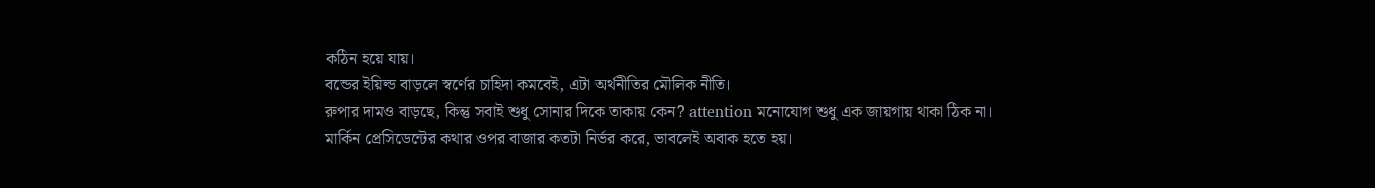কঠিন হয়ে যায়।
বন্ডের ইয়িল্ড বাড়লে স্বর্ণের চাহিদা কমবেই, এটা অর্থনীতির মৌলিক নীতি।
রুপার দামও বাড়ছে, কিন্তু সবাই শুধু সোনার দিকে তাকায় কেন? attention মনোযোগ শুধু এক জায়গায় থাকা ঠিক না।
মার্কিন প্রেসিডেন্টের কথার ওপর বাজার কতটা নির্ভর করে, ভাবলেই অবাক হতে হয়।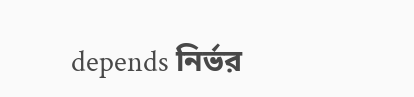depends নির্ভর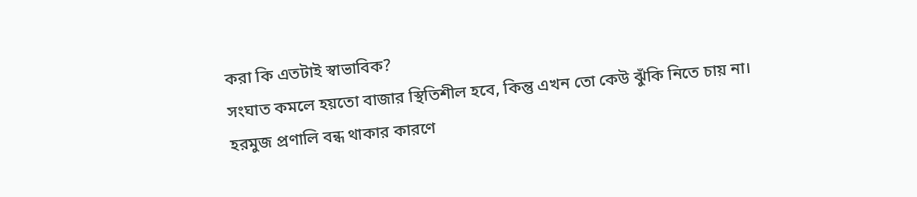করা কি এতটাই স্বাভাবিক?
সংঘাত কমলে হয়তো বাজার স্থিতিশীল হবে, কিন্তু এখন তো কেউ ঝুঁকি নিতে চায় না।
হরমুজ প্রণালি বন্ধ থাকার কারণে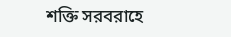শক্তি সরবরাহে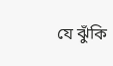যে ঝুঁকি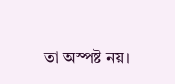তা অস্পষ্ট নয়।